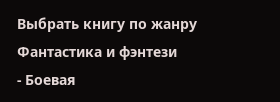Выбрать книгу по жанру
Фантастика и фэнтези
- Боевая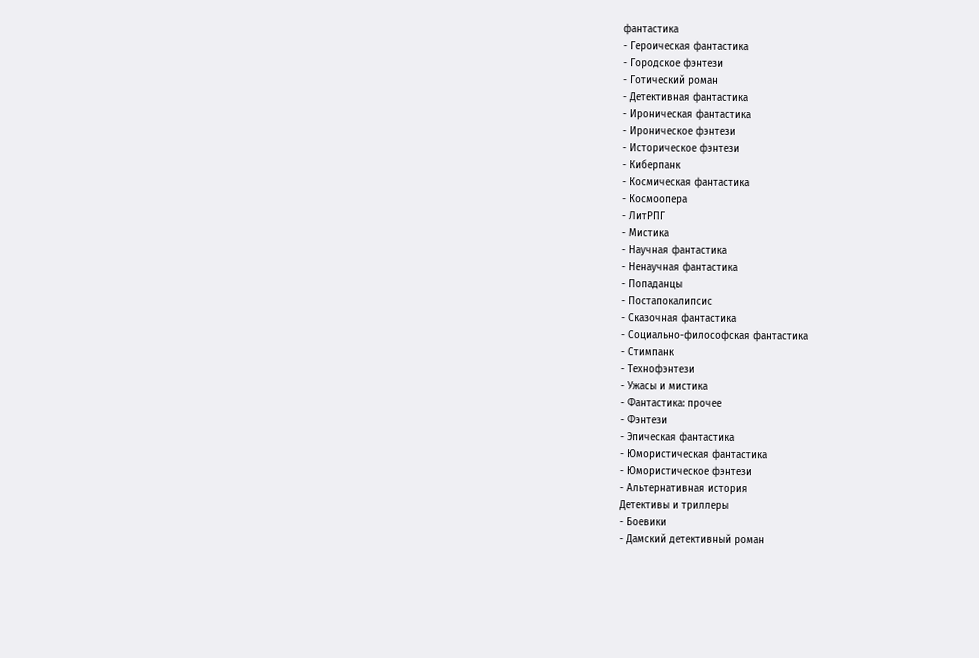фантастика
- Героическая фантастика
- Городское фэнтези
- Готический роман
- Детективная фантастика
- Ироническая фантастика
- Ироническое фэнтези
- Историческое фэнтези
- Киберпанк
- Космическая фантастика
- Космоопера
- ЛитРПГ
- Мистика
- Научная фантастика
- Ненаучная фантастика
- Попаданцы
- Постапокалипсис
- Сказочная фантастика
- Социально-философская фантастика
- Стимпанк
- Технофэнтези
- Ужасы и мистика
- Фантастика: прочее
- Фэнтези
- Эпическая фантастика
- Юмористическая фантастика
- Юмористическое фэнтези
- Альтернативная история
Детективы и триллеры
- Боевики
- Дамский детективный роман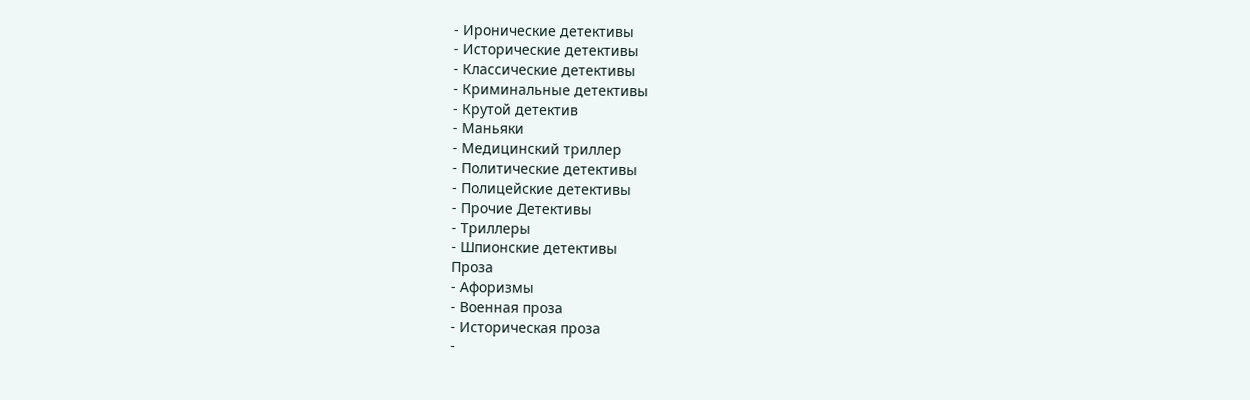- Иронические детективы
- Исторические детективы
- Классические детективы
- Криминальные детективы
- Крутой детектив
- Маньяки
- Медицинский триллер
- Политические детективы
- Полицейские детективы
- Прочие Детективы
- Триллеры
- Шпионские детективы
Проза
- Афоризмы
- Военная проза
- Историческая проза
-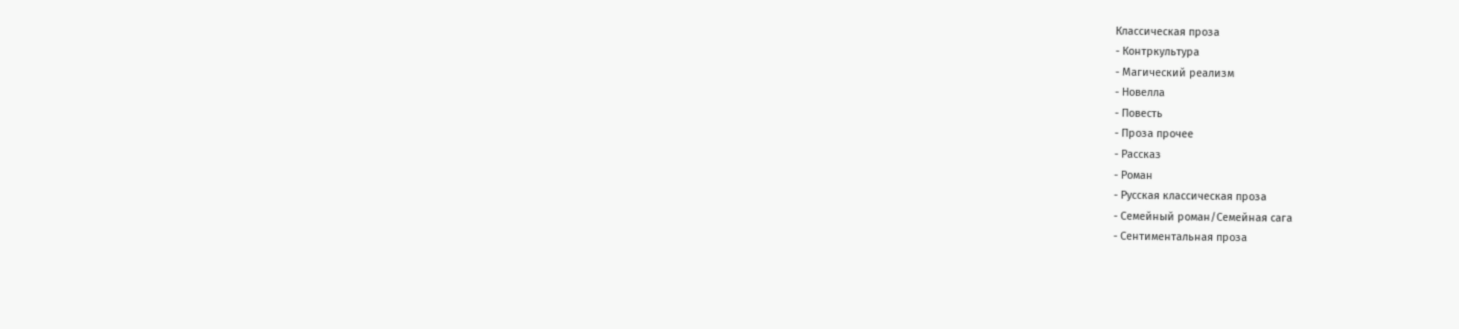Классическая проза
- Контркультура
- Магический реализм
- Новелла
- Повесть
- Проза прочее
- Рассказ
- Роман
- Русская классическая проза
- Семейный роман/Семейная сага
- Сентиментальная проза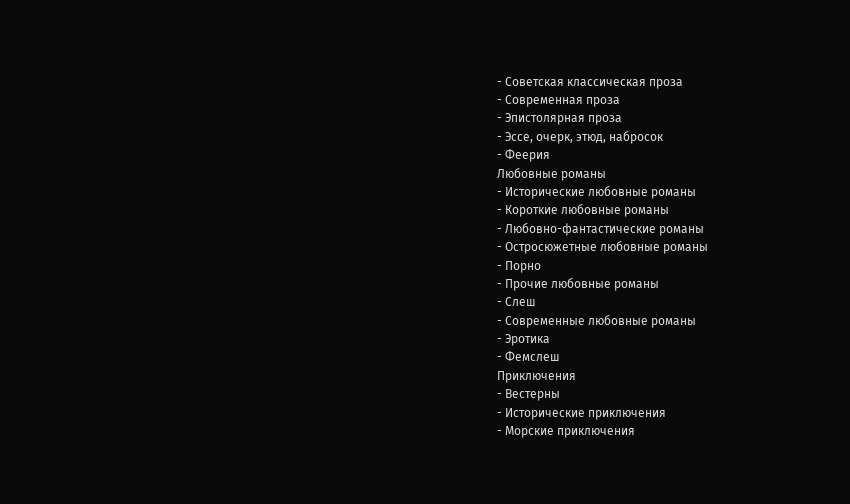- Советская классическая проза
- Современная проза
- Эпистолярная проза
- Эссе, очерк, этюд, набросок
- Феерия
Любовные романы
- Исторические любовные романы
- Короткие любовные романы
- Любовно-фантастические романы
- Остросюжетные любовные романы
- Порно
- Прочие любовные романы
- Слеш
- Современные любовные романы
- Эротика
- Фемслеш
Приключения
- Вестерны
- Исторические приключения
- Морские приключения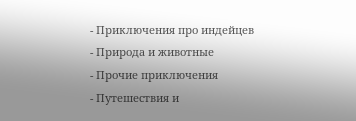- Приключения про индейцев
- Природа и животные
- Прочие приключения
- Путешествия и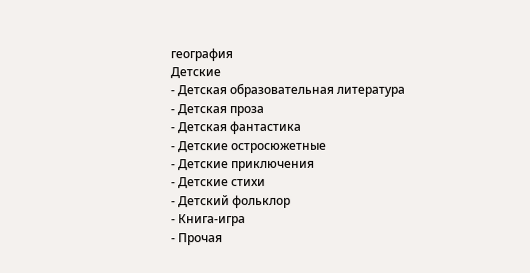география
Детские
- Детская образовательная литература
- Детская проза
- Детская фантастика
- Детские остросюжетные
- Детские приключения
- Детские стихи
- Детский фольклор
- Книга-игра
- Прочая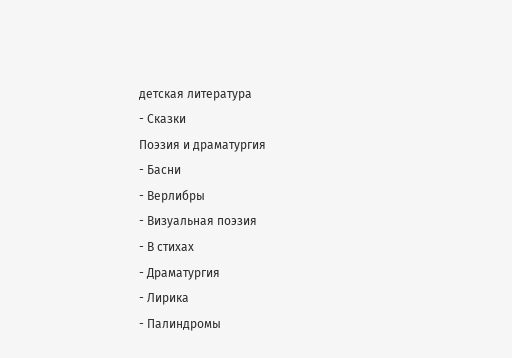детская литература
- Сказки
Поэзия и драматургия
- Басни
- Верлибры
- Визуальная поэзия
- В стихах
- Драматургия
- Лирика
- Палиндромы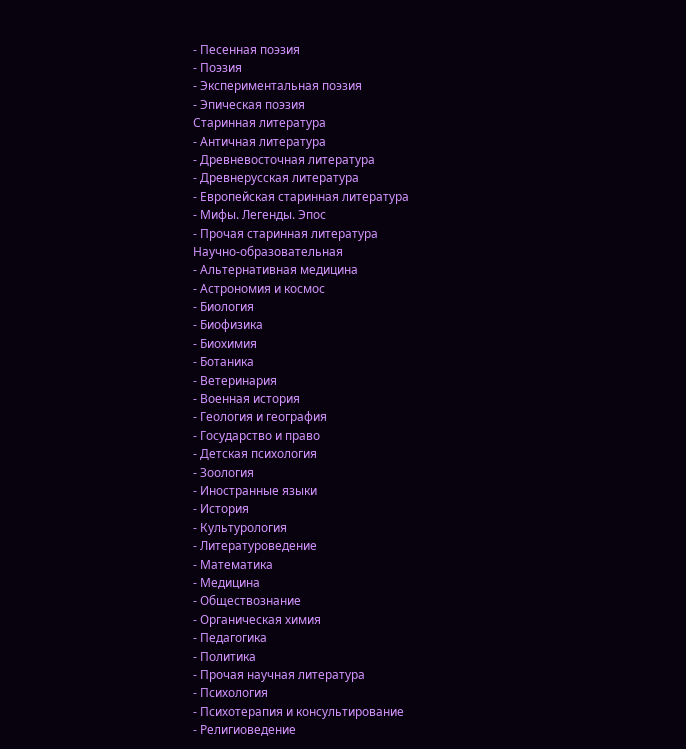- Песенная поэзия
- Поэзия
- Экспериментальная поэзия
- Эпическая поэзия
Старинная литература
- Античная литература
- Древневосточная литература
- Древнерусская литература
- Европейская старинная литература
- Мифы. Легенды. Эпос
- Прочая старинная литература
Научно-образовательная
- Альтернативная медицина
- Астрономия и космос
- Биология
- Биофизика
- Биохимия
- Ботаника
- Ветеринария
- Военная история
- Геология и география
- Государство и право
- Детская психология
- Зоология
- Иностранные языки
- История
- Культурология
- Литературоведение
- Математика
- Медицина
- Обществознание
- Органическая химия
- Педагогика
- Политика
- Прочая научная литература
- Психология
- Психотерапия и консультирование
- Религиоведение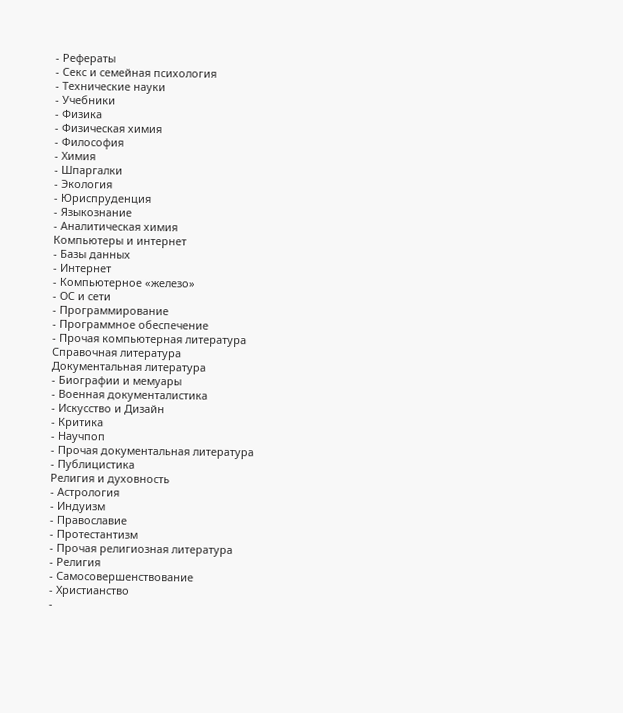- Рефераты
- Секс и семейная психология
- Технические науки
- Учебники
- Физика
- Физическая химия
- Философия
- Химия
- Шпаргалки
- Экология
- Юриспруденция
- Языкознание
- Аналитическая химия
Компьютеры и интернет
- Базы данных
- Интернет
- Компьютерное «железо»
- ОС и сети
- Программирование
- Программное обеспечение
- Прочая компьютерная литература
Справочная литература
Документальная литература
- Биографии и мемуары
- Военная документалистика
- Искусство и Дизайн
- Критика
- Научпоп
- Прочая документальная литература
- Публицистика
Религия и духовность
- Астрология
- Индуизм
- Православие
- Протестантизм
- Прочая религиозная литература
- Религия
- Самосовершенствование
- Христианство
-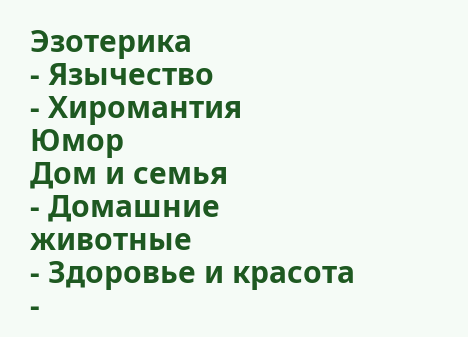Эзотерика
- Язычество
- Хиромантия
Юмор
Дом и семья
- Домашние животные
- Здоровье и красота
-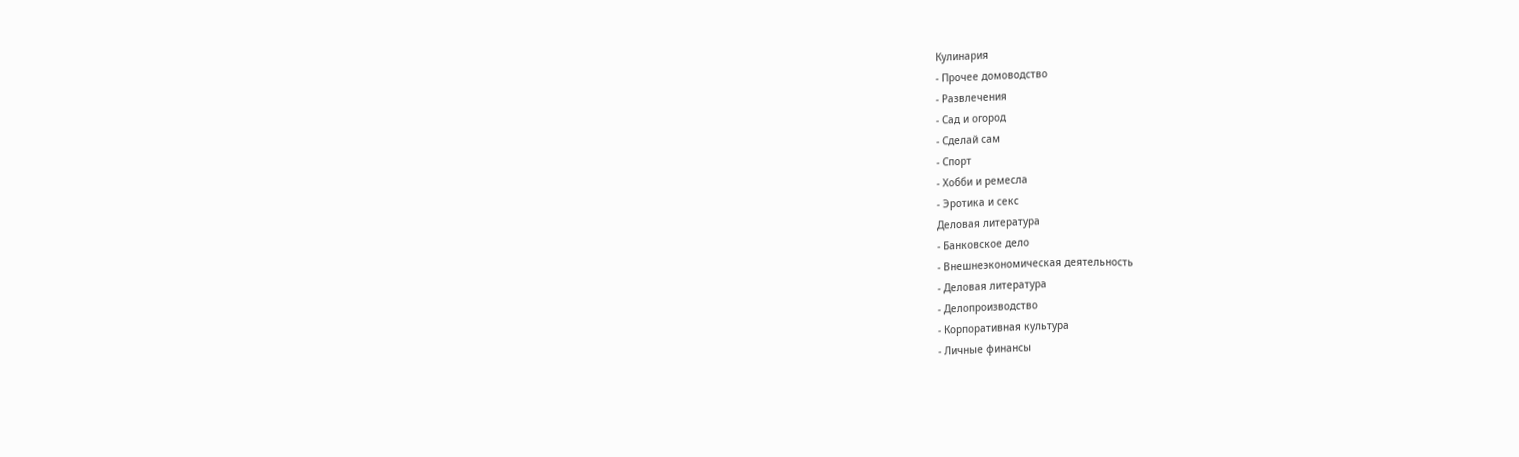Кулинария
- Прочее домоводство
- Развлечения
- Сад и огород
- Сделай сам
- Спорт
- Хобби и ремесла
- Эротика и секс
Деловая литература
- Банковское дело
- Внешнеэкономическая деятельность
- Деловая литература
- Делопроизводство
- Корпоративная культура
- Личные финансы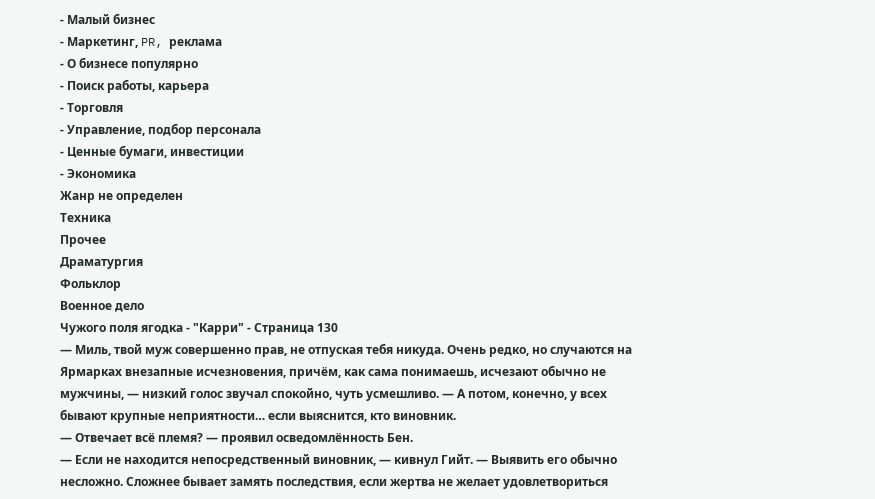- Малый бизнес
- Маркетинг, PR, реклама
- О бизнесе популярно
- Поиск работы, карьера
- Торговля
- Управление, подбор персонала
- Ценные бумаги, инвестиции
- Экономика
Жанр не определен
Техника
Прочее
Драматургия
Фольклор
Военное дело
Чужого поля ягодка - "Карри" - Страница 130
— Миль, твой муж совершенно прав, не отпуская тебя никуда. Очень редко, но случаются на Ярмарках внезапные исчезновения, причём, как сама понимаешь, исчезают обычно не мужчины, — низкий голос звучал спокойно, чуть усмешливо. — А потом, конечно, у всех бывают крупные неприятности… если выяснится, кто виновник.
— Отвечает всё племя? — проявил осведомлённость Бен.
— Если не находится непосредственный виновник, — кивнул Гийт. — Выявить его обычно несложно. Сложнее бывает замять последствия, если жертва не желает удовлетвориться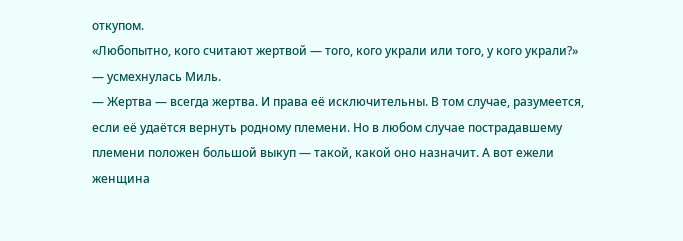откупом.
«Любопытно, кого считают жертвой — того, кого украли или того, у кого украли?» — усмехнулась Миль.
— Жертва — всегда жертва. И права её исключительны. В том случае, разумеется, если её удаётся вернуть родному племени. Но в любом случае пострадавшему племени положен большой выкуп — такой, какой оно назначит. А вот ежели женщина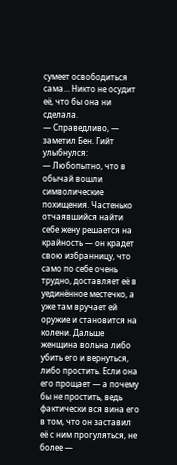сумеет освободиться сама… Никто не осудит её, что бы она ни сделала.
— Справедливо, — заметил Бен. Гийт улыбнулся:
— Любопытно, что в обычай вошли символические похищения. Частенько отчаявшийся найти себе жену решается на крайность — он крадет свою избранницу, что само по себе очень трудно, доставляет её в уединённое местечко, а уже там вручает ей оружие и становится на колени. Дальше женщина вольна либо убить его и вернуться, либо простить. Если она его прощает — а почему бы не простить, ведь фактически вся вина его в том, что он заставил её с ним прогуляться, не более —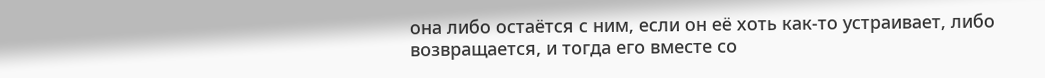она либо остаётся с ним, если он её хоть как-то устраивает, либо возвращается, и тогда его вместе со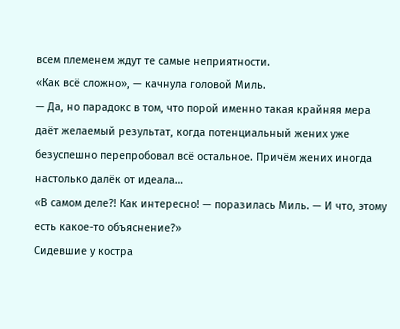всем племенем ждут те самые неприятности.
«Как всё сложно», — качнула головой Миль.
— Да, но парадокс в том, что порой именно такая крайняя мера даёт желаемый результат, когда потенциальный жених уже безуспешно перепробовал всё остальное. Причём жених иногда настолько далёк от идеала…
«В самом деле?! Как интересно! — поразилась Миль. — И что, этому есть какое-то объяснение?»
Сидевшие у костра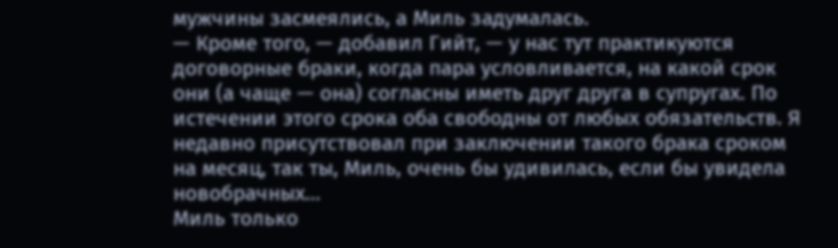мужчины засмеялись, а Миль задумалась.
— Кроме того, — добавил Гийт, — у нас тут практикуются договорные браки, когда пара условливается, на какой срок они (а чаще — она) согласны иметь друг друга в супругах. По истечении этого срока оба свободны от любых обязательств. Я недавно присутствовал при заключении такого брака сроком на месяц, так ты, Миль, очень бы удивилась, если бы увидела новобрачных…
Миль только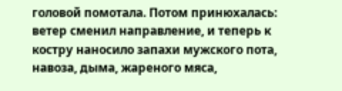головой помотала. Потом принюхалась: ветер сменил направление, и теперь к костру наносило запахи мужского пота, навоза, дыма, жареного мяса,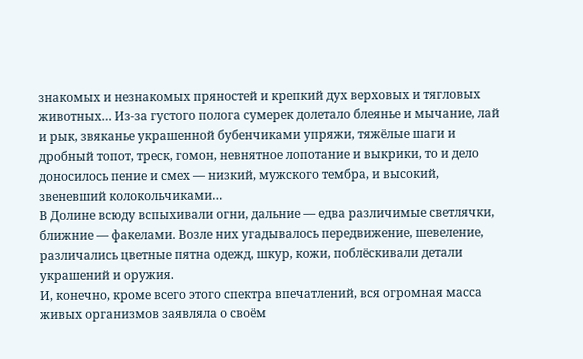знакомых и незнакомых пряностей и крепкий дух верховых и тягловых животных… Из-за густого полога сумерек долетало блеянье и мычание, лай и рык, звяканье украшенной бубенчиками упряжи, тяжёлые шаги и дробный топот, треск, гомон, невнятное лопотание и выкрики, то и дело доносилось пение и смех — низкий, мужского тембра, и высокий, звеневший колокольчиками…
В Долине всюду вспыхивали огни, дальние — едва различимые светлячки, ближние — факелами. Возле них угадывалось передвижение, шевеление, различались цветные пятна одежд, шкур, кожи, поблёскивали детали украшений и оружия.
И, конечно, кроме всего этого спектра впечатлений, вся огромная масса живых организмов заявляла о своём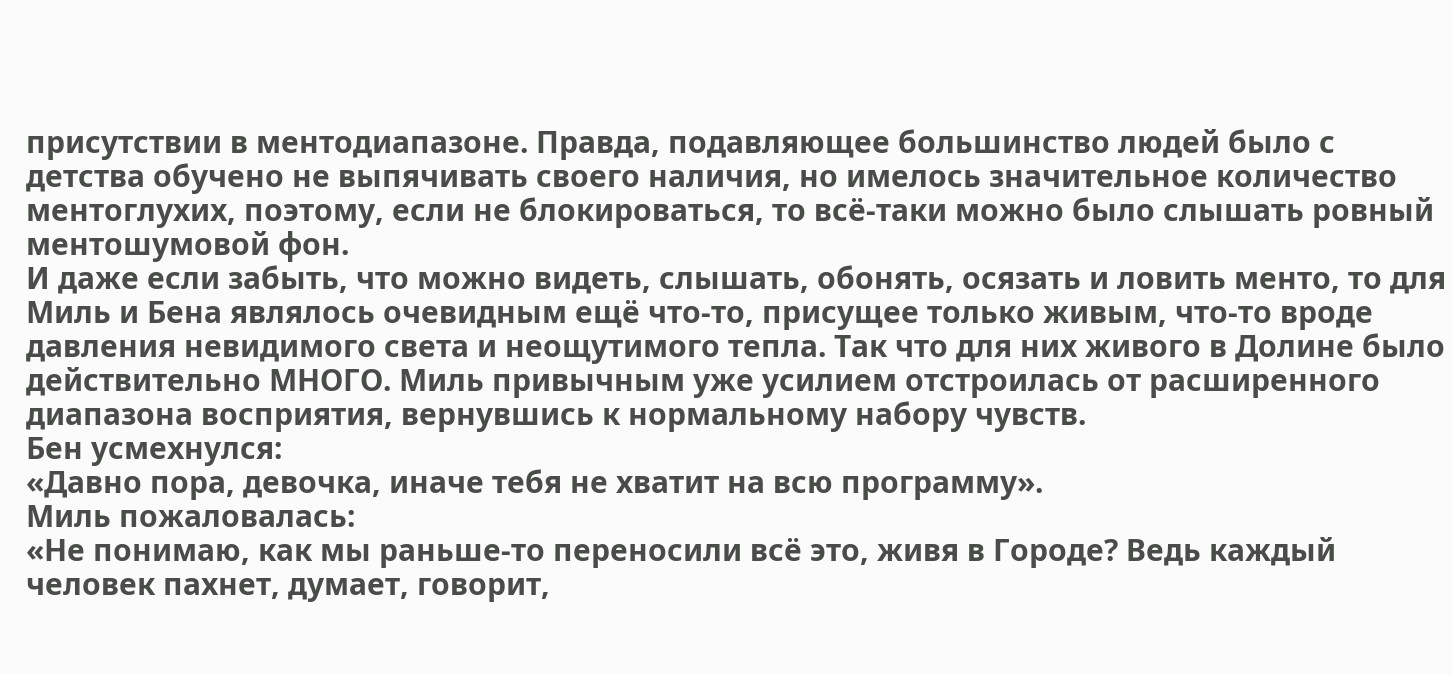присутствии в ментодиапазоне. Правда, подавляющее большинство людей было с детства обучено не выпячивать своего наличия, но имелось значительное количество ментоглухих, поэтому, если не блокироваться, то всё-таки можно было слышать ровный ментошумовой фон.
И даже если забыть, что можно видеть, слышать, обонять, осязать и ловить менто, то для Миль и Бена являлось очевидным ещё что-то, присущее только живым, что-то вроде давления невидимого света и неощутимого тепла. Так что для них живого в Долине было действительно МНОГО. Миль привычным уже усилием отстроилась от расширенного диапазона восприятия, вернувшись к нормальному набору чувств.
Бен усмехнулся:
«Давно пора, девочка, иначе тебя не хватит на всю программу».
Миль пожаловалась:
«Не понимаю, как мы раньше-то переносили всё это, живя в Городе? Ведь каждый человек пахнет, думает, говорит,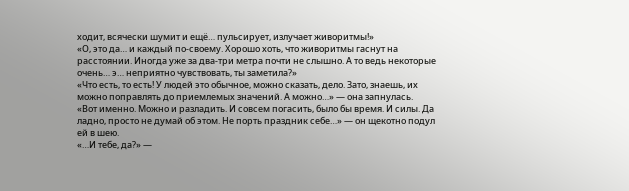ходит, всячески шумит и ещё… пульсирует, излучает живоритмы!»
«О, это да… и каждый по-своему. Хорошо хоть, что живоритмы гаснут на расстоянии. Иногда уже за два-три метра почти не слышно. А то ведь некоторые очень… э… неприятно чувствовать, ты заметила?»
«Что есть, то есть! У людей это обычное, можно сказать, дело. Зато, знаешь, их можно поправлять до приемлемых значений. А можно…» — она запнулась.
«Вот именно. Можно и разладить. И совсем погасить, было бы время. И силы. Да ладно, просто не думай об этом. Не порть праздник себе…» — он щекотно подул ей в шею.
«…И тебе, да?» —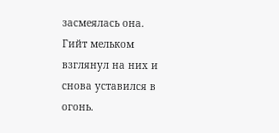засмеялась она.
Гийт мельком взглянул на них и снова уставился в огонь.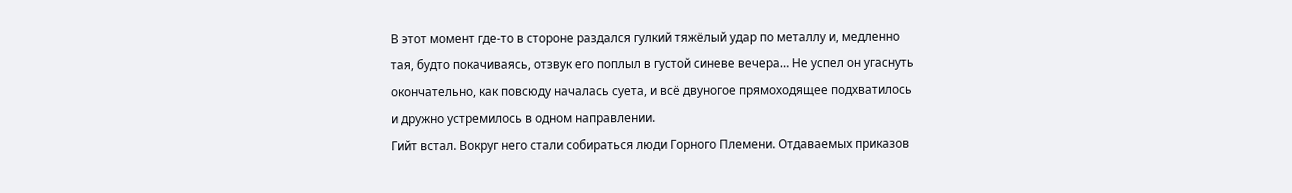В этот момент где-то в стороне раздался гулкий тяжёлый удар по металлу и, медленно тая, будто покачиваясь, отзвук его поплыл в густой синеве вечера… Не успел он угаснуть окончательно, как повсюду началась суета, и всё двуногое прямоходящее подхватилось и дружно устремилось в одном направлении.
Гийт встал. Вокруг него стали собираться люди Горного Племени. Отдаваемых приказов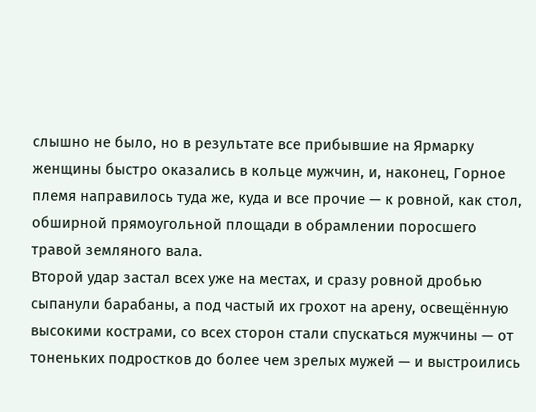слышно не было, но в результате все прибывшие на Ярмарку женщины быстро оказались в кольце мужчин, и, наконец, Горное племя направилось туда же, куда и все прочие — к ровной, как стол, обширной прямоугольной площади в обрамлении поросшего травой земляного вала.
Второй удар застал всех уже на местах, и сразу ровной дробью сыпанули барабаны, а под частый их грохот на арену, освещённую высокими кострами, со всех сторон стали спускаться мужчины — от тоненьких подростков до более чем зрелых мужей — и выстроились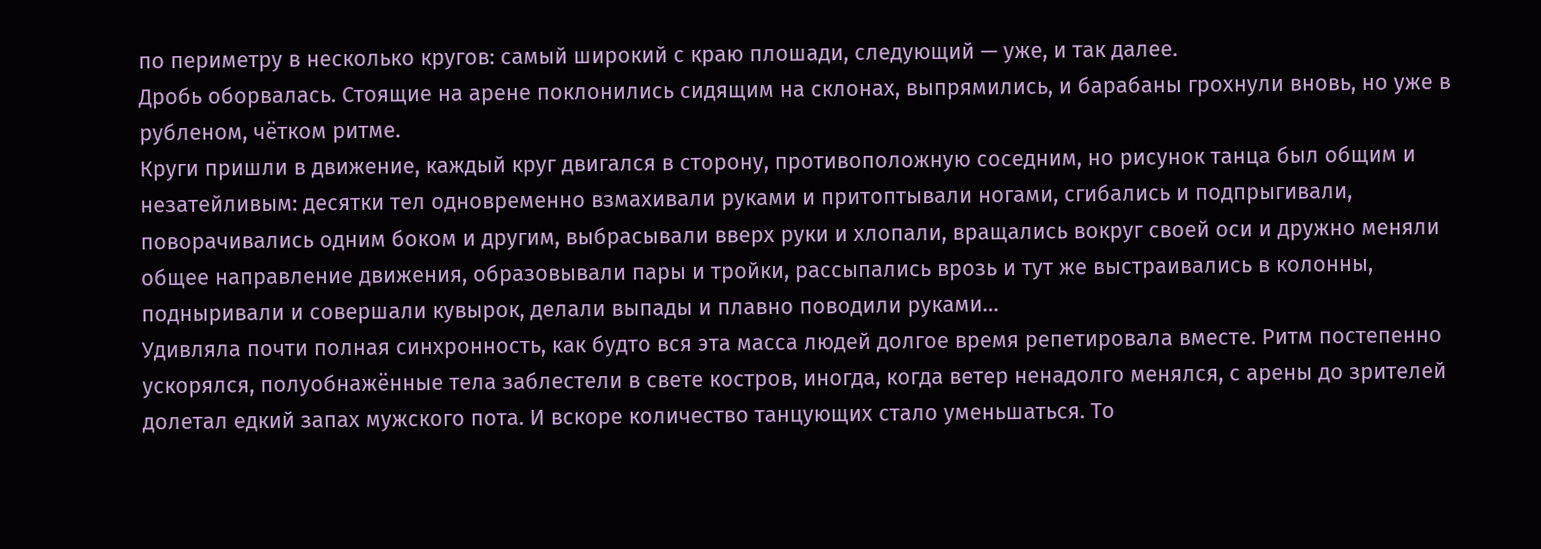по периметру в несколько кругов: самый широкий с краю плошади, следующий — уже, и так далее.
Дробь оборвалась. Стоящие на арене поклонились сидящим на склонах, выпрямились, и барабаны грохнули вновь, но уже в рубленом, чётком ритме.
Круги пришли в движение, каждый круг двигался в сторону, противоположную соседним, но рисунок танца был общим и незатейливым: десятки тел одновременно взмахивали руками и притоптывали ногами, сгибались и подпрыгивали, поворачивались одним боком и другим, выбрасывали вверх руки и хлопали, вращались вокруг своей оси и дружно меняли общее направление движения, образовывали пары и тройки, рассыпались врозь и тут же выстраивались в колонны, подныривали и совершали кувырок, делали выпады и плавно поводили руками…
Удивляла почти полная синхронность, как будто вся эта масса людей долгое время репетировала вместе. Ритм постепенно ускорялся, полуобнажённые тела заблестели в свете костров, иногда, когда ветер ненадолго менялся, с арены до зрителей долетал едкий запах мужского пота. И вскоре количество танцующих стало уменьшаться. То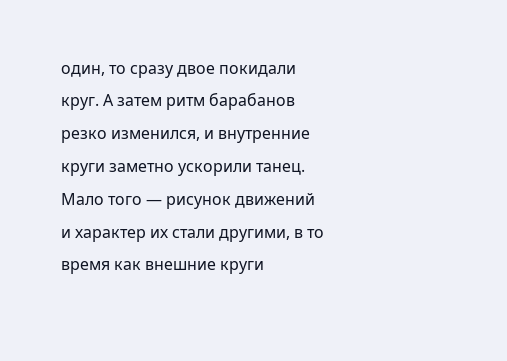один, то сразу двое покидали круг. А затем ритм барабанов резко изменился, и внутренние круги заметно ускорили танец. Мало того — рисунок движений и характер их стали другими, в то время как внешние круги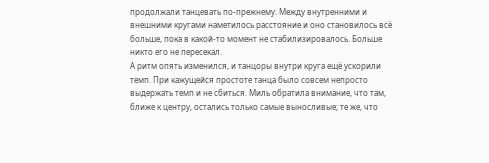продолжали танцевать по-прежнему. Между внутренними и внешними кругами наметилось расстояние и оно становилось всё больше, пока в какой-то момент не стабилизировалось. Больше никто его не пересекал.
А ритм опять изменился, и танцоры внутри круга ещё ускорили темп. При кажущейся простоте танца было совсем непросто выдержать темп и не сбиться. Миль обратила внимание, что там, ближе к центру, остались только самые выносливые; те же, что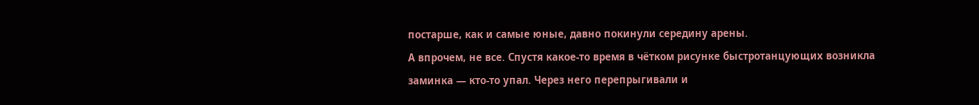постарше, как и самые юные, давно покинули середину арены.
А впрочем, не все. Спустя какое-то время в чётком рисунке быстротанцующих возникла заминка — кто-то упал. Через него перепрыгивали и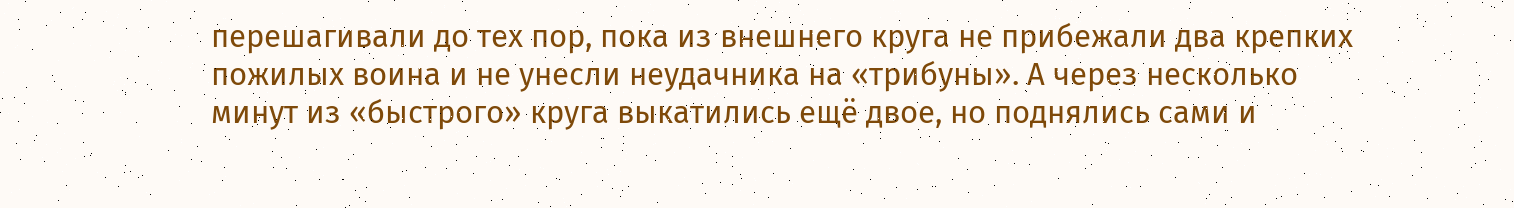перешагивали до тех пор, пока из внешнего круга не прибежали два крепких пожилых воина и не унесли неудачника на «трибуны». А через несколько минут из «быстрого» круга выкатились ещё двое, но поднялись сами и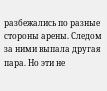разбежались по разные стороны арены. Следом за ними выпала другая пара. Но эти не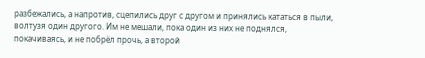разбежались, а напротив, сцепились друг с другом и принялись кататься в пыли, волтузя один другого. Им не мешали, пока один из них не поднялся, покачиваясь, и не побрёл прочь, а второй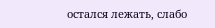остался лежать, слабо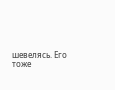шевелясь. Его тоже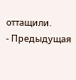оттащили.
- Предыдущая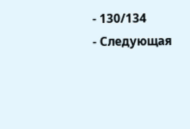- 130/134
- Следующая